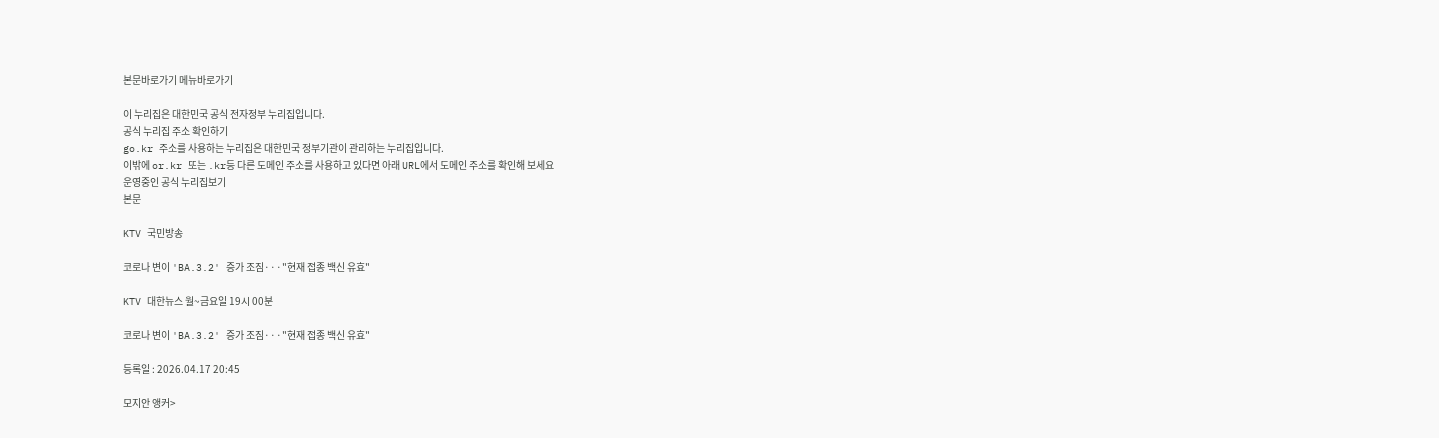본문바로가기 메뉴바로가기

이 누리집은 대한민국 공식 전자정부 누리집입니다.
공식 누리집 주소 확인하기
go.kr 주소를 사용하는 누리집은 대한민국 정부기관이 관리하는 누리집입니다.
이밖에 or.kr 또는 .kr등 다른 도메인 주소를 사용하고 있다면 아래 URL에서 도메인 주소를 확인해 보세요
운영중인 공식 누리집보기
본문

KTV 국민방송

코로나 변이 'BA.3.2' 증가 조짐···"현재 접종 백신 유효"

KTV 대한뉴스 월~금요일 19시 00분

코로나 변이 'BA.3.2' 증가 조짐···"현재 접종 백신 유효"

등록일 : 2026.04.17 20:45

모지안 앵커>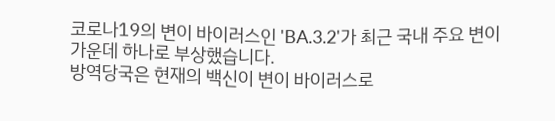코로나19의 변이 바이러스인 'BA.3.2'가 최근 국내 주요 변이 가운데 하나로 부상했습니다.
방역당국은 현재의 백신이 변이 바이러스로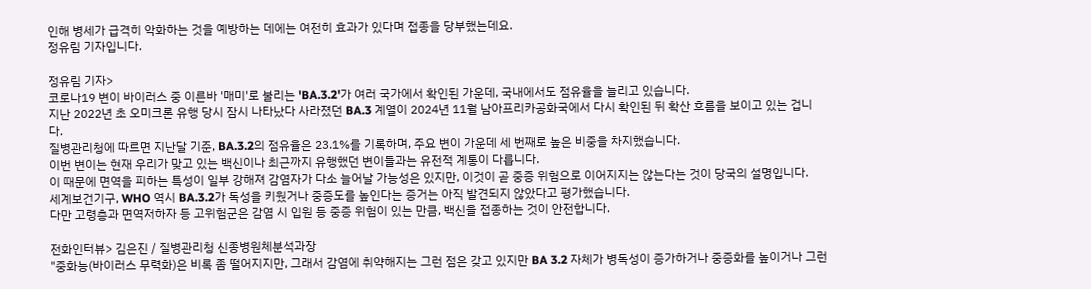인해 병세가 급격히 악화하는 것을 예방하는 데에는 여전히 효과가 있다며 접종을 당부했는데요.
정유림 기자입니다.

정유림 기자>
코로나19 변이 바이러스 중 이른바 '매미'로 불리는 'BA.3.2'가 여러 국가에서 확인된 가운데, 국내에서도 점유율을 늘리고 있습니다.
지난 2022년 초 오미크론 유행 당시 잠시 나타났다 사라졌던 BA.3 계열이 2024년 11월 남아프리카공화국에서 다시 확인된 뒤 확산 흐름을 보이고 있는 겁니다.
질병관리청에 따르면 지난달 기준, BA.3.2의 점유율은 23.1%를 기록하며, 주요 변이 가운데 세 번째로 높은 비중을 차지했습니다.
이번 변이는 현재 우리가 맞고 있는 백신이나 최근까지 유행했던 변이들과는 유전적 계통이 다릅니다.
이 때문에 면역을 피하는 특성이 일부 강해져 감염자가 다소 늘어날 가능성은 있지만, 이것이 곧 중증 위험으로 이어지지는 않는다는 것이 당국의 설명입니다.
세계보건기구, WHO 역시 BA.3.2가 독성을 키웠거나 중증도를 높인다는 증거는 아직 발견되지 않았다고 평가했습니다.
다만 고령층과 면역저하자 등 고위험군은 감염 시 입원 등 중증 위험이 있는 만큼, 백신을 접종하는 것이 안전합니다.

전화인터뷰> 김은진 / 질병관리청 신종병원체분석과장
"중화능(바이러스 무력화)은 비록 좀 떨어지지만, 그래서 감염에 취약해지는 그런 점은 갖고 있지만 BA 3.2 자체가 병독성이 증가하거나 중증화를 높이거나 그런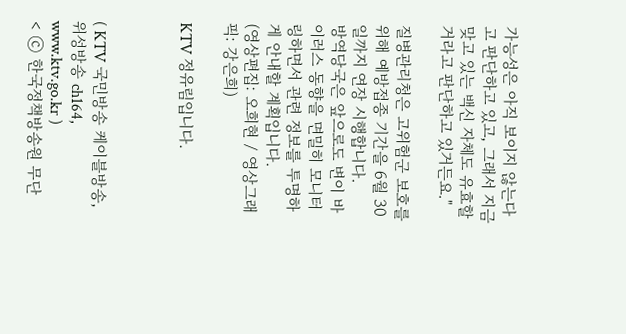가능성은 아직 보이지 않는다고 판단하고 있고, 그래서 지금 맞고 있는 백신 자체도 유효할 거라고 판단하고 있거든요."

질병관리청은 고위험군 보호를 위해 예방접종 기간을 6월 30일까지 연장 시행합니다.
방역당국은 앞으로도 변이 바이러스 동향을 면밀히 모니터링하면서 관련 정보를 투명하게 안내할 계획입니다.
(영상편집: 오희현 / 영상그래픽: 강은희)

KTV 정유림입니다.



( KTV 국민방송 케이블방송, 위성방송 ch164, www.ktv.go.kr )
< ⓒ 한국정책방송원 무단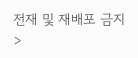전재 및 재배포 금지 >